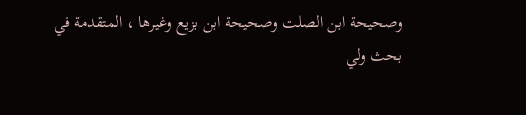وصحيحة ابن الصلت وصحيحة ابن بزيع وغيرها ، المتقدمة في
بحث ولي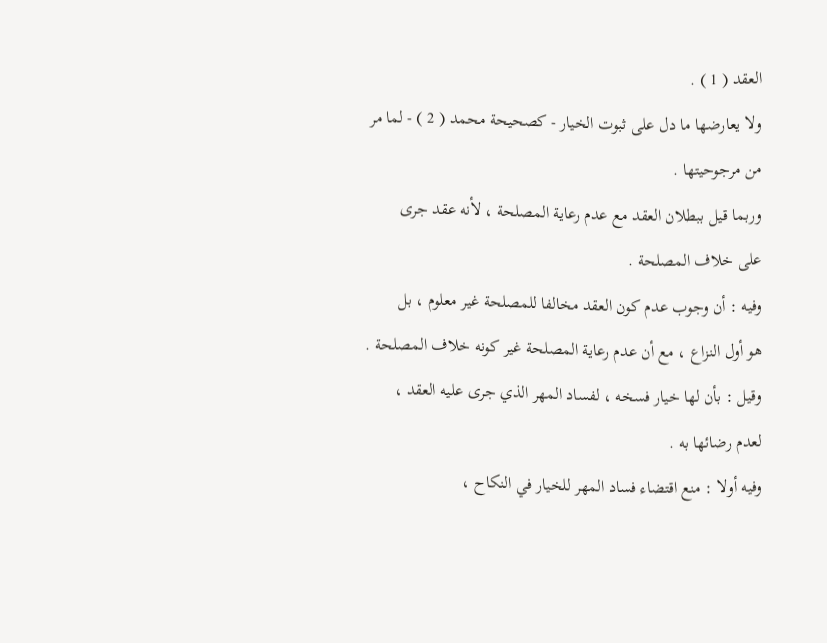العقد ( 1 ) .
ولا يعارضها ما دل على ثبوت الخيار - كصحيحة محمد ( 2 ) - لما مر
من مرجوحيتها .
وربما قيل ببطلان العقد مع عدم رعاية المصلحة ، لأنه عقد جرى
على خلاف المصلحة .
وفيه : أن وجوب عدم كون العقد مخالفا للمصلحة غير معلوم ، بل
هو أول النزاع ، مع أن عدم رعاية المصلحة غير كونه خلاف المصلحة .
وقيل : بأن لها خيار فسخه ، لفساد المهر الذي جرى عليه العقد ،
لعدم رضائها به .
وفيه أولا : منع اقتضاء فساد المهر للخيار في النكاح ،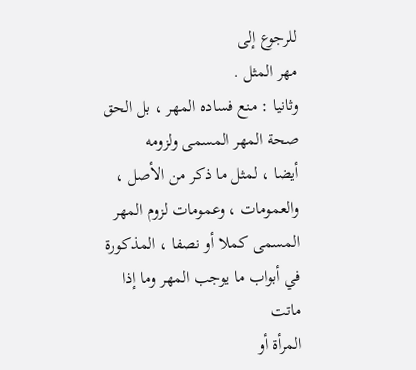للرجوع إلى
مهر المثل .
وثانيا : منع فساده المهر ، بل الحق صحة المهر المسمى ولزومه
أيضا ، لمثل ما ذكر من الأصل ، والعمومات ، وعمومات لزوم المهر
المسمى كملا أو نصفا ، المذكورة في أبواب ما يوجب المهر وما إذا ماتت
المرأة أو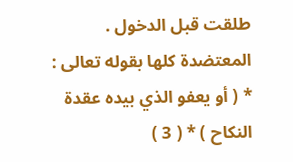طلقت قبل الدخول .
المعتضدة كلها بقوله تعالى : * ( أو يعفو الذي بيده عقدة
النكاح ) * ( 3 )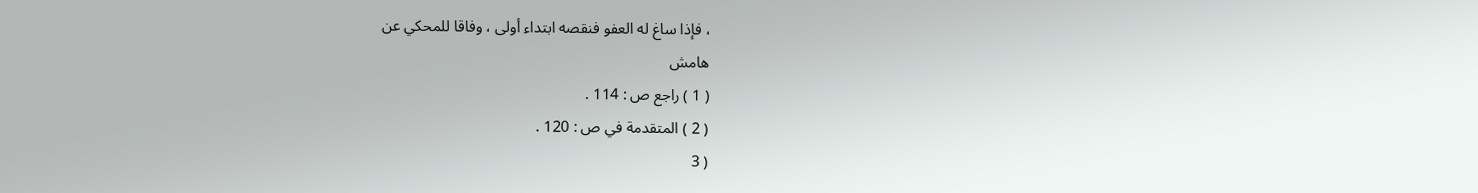، فإذا ساغ له العفو فنقصه ابتداء أولى ، وفاقا للمحكي عن
هامش
( 1 ) راجع ص : 114 .
( 2 ) المتقدمة في ص : 120 .
( 3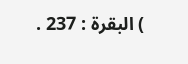) البقرة : 237 .